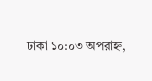ঢাকা ১০:০৩ অপরাহ্ন,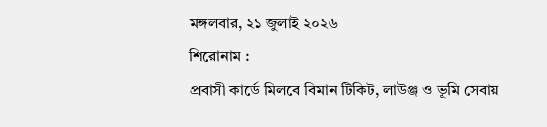মঙ্গলবার, ২১ জুলাই ২০২৬
শিরোনাম :
প্রবাসী কার্ডে মিলবে বিমান টিকিট, লাউঞ্জ ও ভূমি সেবায়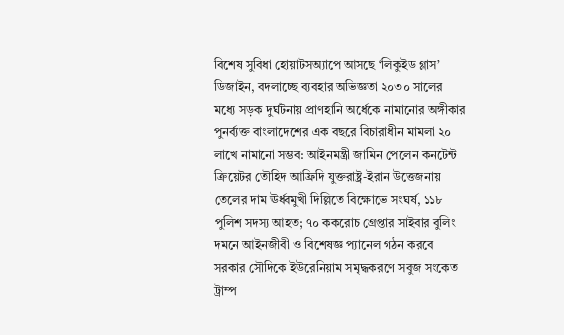বিশেষ সুবিধা হোয়াটসঅ্যাপে আসছে ‘লিকুইড গ্লাস’ ডিজাইন, বদলাচ্ছে ব্যবহার অভিজ্ঞতা ২০৩০ সালের মধ্যে সড়ক দুর্ঘটনায় প্রাণহানি অর্ধেকে নামানোর অঙ্গীকার পুনর্ব্যক্ত বাংলাদেশের এক বছরে বিচারাধীন মামলা ২০ লাখে নামানো সম্ভব: আইনমন্ত্রী জামিন পেলেন কনটেন্ট ক্রিয়েটর তৌহিদ আফ্রিদি যুক্তরাষ্ট্র-ইরান উত্তেজনায় তেলের দাম ঊর্ধ্বমুখী দিল্লিতে বিক্ষোভে সংঘর্ষ, ১১৮ পুলিশ সদস্য আহত; ৭০ ককরোচ গ্রেপ্তার সাইবার বুলিং দমনে আইনজীবী ও বিশেষজ্ঞ প্যানেল গঠন করবে সরকার সৌদিকে ইউরেনিয়াম সমৃদ্ধকরণে সবুজ সংকেত ট্রাম্প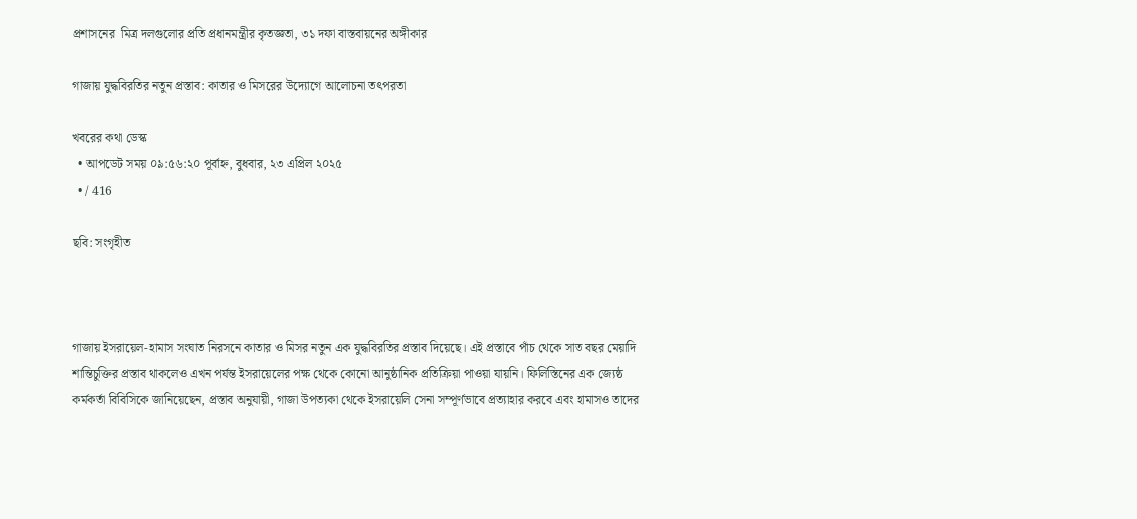প্রশাসনের  মিত্র দলগুলোর প্রতি প্রধানমন্ত্রীর কৃতজ্ঞতা, ৩১ দফা বাস্তবায়নের অঙ্গীকার

গাজায় যুদ্ধবিরতির নতুন প্রস্তাব: কাতার ও মিসরের উদ্যোগে আলোচনা তৎপরতা

খবরের কথা ডেস্ক
  • আপডেট সময় ০৯:৫৬:২০ পূর্বাহ্ন, বুধবার, ২৩ এপ্রিল ২০২৫
  • / 416

ছবি: সংগৃহীত



গাজায় ইসরায়েল-হামাস সংঘাত নিরসনে কাতার ও মিসর নতুন এক যুদ্ধবিরতির প্রস্তাব দিয়েছে। এই প্রস্তাবে পাঁচ থেকে সাত বছর মেয়াদি শান্তিচুক্তির প্রস্তাব থাকলেও এখন পর্যন্ত ইসরায়েলের পক্ষ থেকে কোনো আনুষ্ঠানিক প্রতিক্রিয়া পাওয়া যায়নি। ফিলিস্তিনের এক জ্যেষ্ঠ কর্মকর্তা বিবিসিকে জানিয়েছেন, প্রস্তাব অনুযায়ী, গাজা উপত্যকা থেকে ইসরায়েলি সেনা সম্পূর্ণভাবে প্রত্যাহার করবে এবং হামাসও তাদের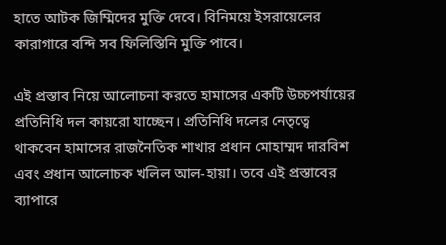হাতে আটক জিম্মিদের মুক্তি দেবে। বিনিময়ে ইসরায়েলের কারাগারে বন্দি সব ফিলিস্তিনি মুক্তি পাবে।

এই প্রস্তাব নিয়ে আলোচনা করতে হামাসের একটি উচ্চপর্যায়ের প্রতিনিধি দল কায়রো যাচ্ছেন। প্রতিনিধি দলের নেতৃত্বে থাকবেন হামাসের রাজনৈতিক শাখার প্রধান মোহাম্মদ দারবিশ এবং প্রধান আলোচক খলিল আল-হায়া। তবে এই প্রস্তাবের ব্যাপারে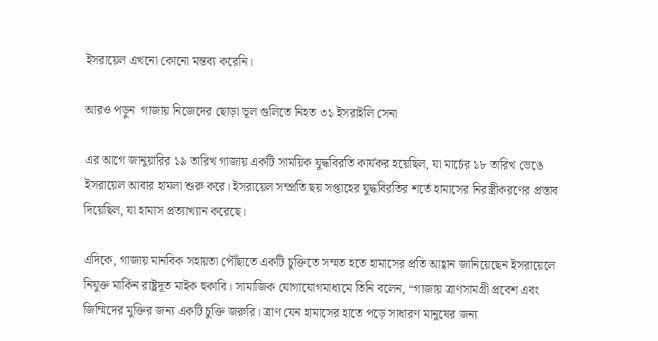ইসরায়েল এখনো কোনো মন্তব্য করেনি।

আরও পড়ুন  গাজায় নিজেদের ছোড়া ভূল গুলিতে নিহত ৩১ ইসরাইলি সেনা

এর আগে জানুয়ারির ১৯ তারিখ গাজায় একটি সাময়িক যুদ্ধবিরতি কার্যকর হয়েছিল, যা মার্চের ১৮ তারিখ ভেঙে ইসরায়েল আবার হামলা শুরু করে। ইসরায়েল সম্প্রতি ছয় সপ্তাহের যুদ্ধবিরতির শর্তে হামাসের নিরস্ত্রীকরণের প্রস্তাব দিয়েছিল, যা হামাস প্রত্যাখ্যান করেছে।

এদিকে, গাজায় মানবিক সহায়তা পৌঁছাতে একটি চুক্তিতে সম্মত হতে হামাসের প্রতি আহ্বান জানিয়েছেন ইসরায়েলে নিযুক্ত মার্কিন রাষ্ট্রদূত মাইক হুকাবি। সামাজিক যোগাযোগমাধ্যমে তিনি বলেন, “গাজায় ত্রাণসামগ্রী প্রবেশ এবং জিম্মিদের মুক্তির জন্য একটি চুক্তি জরুরি। ত্রাণ যেন হামাসের হাতে পড়ে সাধারণ মানুষের জন্য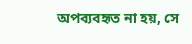অপব্যবহৃত না হয়, সে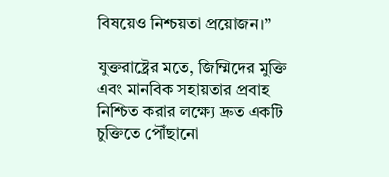বিষয়েও নিশ্চয়তা প্রয়োজন।”

যুক্তরাষ্ট্রের মতে, জিম্মিদের মুক্তি এবং মানবিক সহায়তার প্রবাহ নিশ্চিত করার লক্ষ্যে দ্রুত একটি চুক্তিতে পৌঁছানো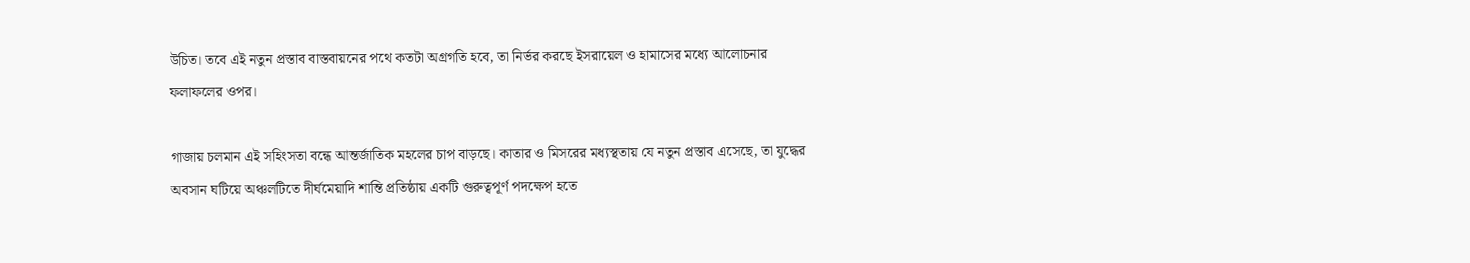উচিত। তবে এই নতুন প্রস্তাব বাস্তবায়নের পথে কতটা অগ্রগতি হবে, তা নির্ভর করছে ইসরায়েল ও হামাসের মধ্যে আলোচনার ফলাফলের ওপর।

গাজায় চলমান এই সহিংসতা বন্ধে আন্তর্জাতিক মহলের চাপ বাড়ছে। কাতার ও মিসরের মধ্যস্থতায় যে নতুন প্রস্তাব এসেছে, তা যুদ্ধের অবসান ঘটিয়ে অঞ্চলটিতে দীর্ঘমেয়াদি শান্তি প্রতিষ্ঠায় একটি গুরুত্বপূর্ণ পদক্ষেপ হতে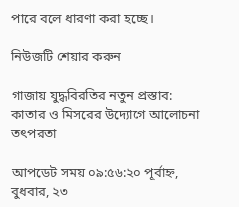পারে বলে ধারণা করা হচ্ছে।

নিউজটি শেয়ার করুন

গাজায় যুদ্ধবিরতির নতুন প্রস্তাব: কাতার ও মিসরের উদ্যোগে আলোচনা তৎপরতা

আপডেট সময় ০৯:৫৬:২০ পূর্বাহ্ন, বুধবার, ২৩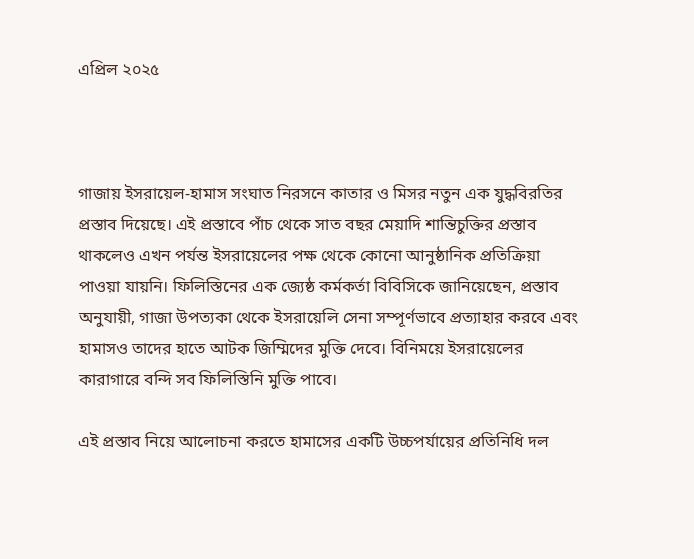এপ্রিল ২০২৫



গাজায় ইসরায়েল-হামাস সংঘাত নিরসনে কাতার ও মিসর নতুন এক যুদ্ধবিরতির প্রস্তাব দিয়েছে। এই প্রস্তাবে পাঁচ থেকে সাত বছর মেয়াদি শান্তিচুক্তির প্রস্তাব থাকলেও এখন পর্যন্ত ইসরায়েলের পক্ষ থেকে কোনো আনুষ্ঠানিক প্রতিক্রিয়া পাওয়া যায়নি। ফিলিস্তিনের এক জ্যেষ্ঠ কর্মকর্তা বিবিসিকে জানিয়েছেন, প্রস্তাব অনুযায়ী, গাজা উপত্যকা থেকে ইসরায়েলি সেনা সম্পূর্ণভাবে প্রত্যাহার করবে এবং হামাসও তাদের হাতে আটক জিম্মিদের মুক্তি দেবে। বিনিময়ে ইসরায়েলের কারাগারে বন্দি সব ফিলিস্তিনি মুক্তি পাবে।

এই প্রস্তাব নিয়ে আলোচনা করতে হামাসের একটি উচ্চপর্যায়ের প্রতিনিধি দল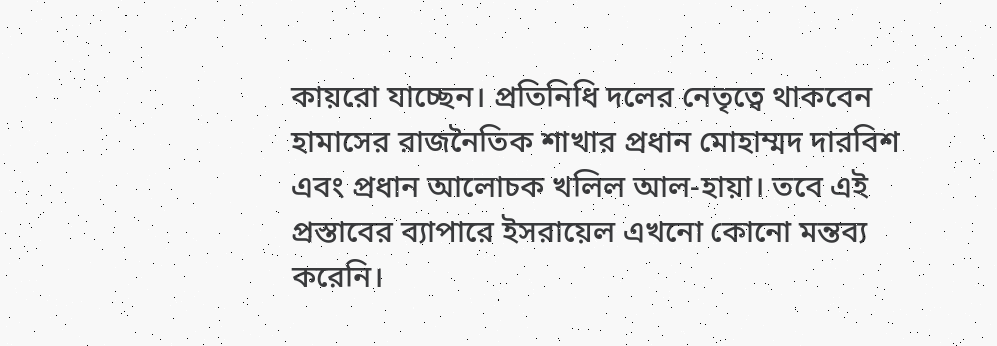কায়রো যাচ্ছেন। প্রতিনিধি দলের নেতৃত্বে থাকবেন হামাসের রাজনৈতিক শাখার প্রধান মোহাম্মদ দারবিশ এবং প্রধান আলোচক খলিল আল-হায়া। তবে এই প্রস্তাবের ব্যাপারে ইসরায়েল এখনো কোনো মন্তব্য করেনি।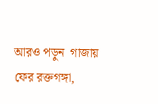আরও পড়ুন  গাজায় ফের রক্তগঙ্গা,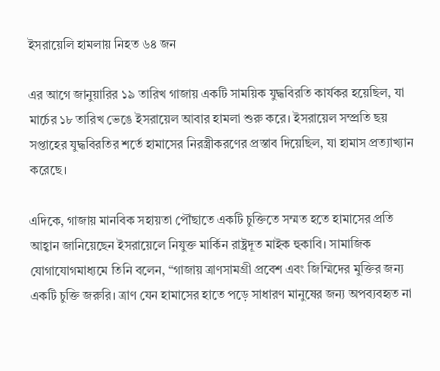ইসরায়েলি হামলায় নিহত ৬৪ জন

এর আগে জানুয়ারির ১৯ তারিখ গাজায় একটি সাময়িক যুদ্ধবিরতি কার্যকর হয়েছিল, যা মার্চের ১৮ তারিখ ভেঙে ইসরায়েল আবার হামলা শুরু করে। ইসরায়েল সম্প্রতি ছয় সপ্তাহের যুদ্ধবিরতির শর্তে হামাসের নিরস্ত্রীকরণের প্রস্তাব দিয়েছিল, যা হামাস প্রত্যাখ্যান করেছে।

এদিকে, গাজায় মানবিক সহায়তা পৌঁছাতে একটি চুক্তিতে সম্মত হতে হামাসের প্রতি আহ্বান জানিয়েছেন ইসরায়েলে নিযুক্ত মার্কিন রাষ্ট্রদূত মাইক হুকাবি। সামাজিক যোগাযোগমাধ্যমে তিনি বলেন, “গাজায় ত্রাণসামগ্রী প্রবেশ এবং জিম্মিদের মুক্তির জন্য একটি চুক্তি জরুরি। ত্রাণ যেন হামাসের হাতে পড়ে সাধারণ মানুষের জন্য অপব্যবহৃত না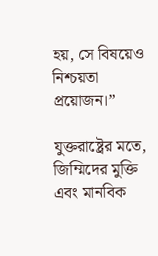হয়, সে বিষয়েও নিশ্চয়তা প্রয়োজন।”

যুক্তরাষ্ট্রের মতে, জিম্মিদের মুক্তি এবং মানবিক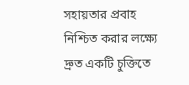সহায়তার প্রবাহ নিশ্চিত করার লক্ষ্যে দ্রুত একটি চুক্তিতে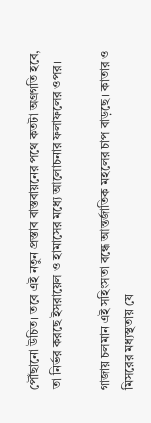পৌঁছানো উচিত। তবে এই নতুন প্রস্তাব বাস্তবায়নের পথে কতটা অগ্রগতি হবে, তা নির্ভর করছে ইসরায়েল ও হামাসের মধ্যে আলোচনার ফলাফলের ওপর।

গাজায় চলমান এই সহিংসতা বন্ধে আন্তর্জাতিক মহলের চাপ বাড়ছে। কাতার ও মিসরের মধ্যস্থতায় যে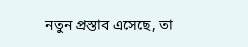নতুন প্রস্তাব এসেছে, তা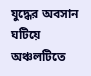যুদ্ধের অবসান ঘটিয়ে অঞ্চলটিতে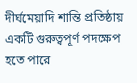দীর্ঘমেয়াদি শান্তি প্রতিষ্ঠায় একটি গুরুত্বপূর্ণ পদক্ষেপ হতে পারে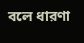বলে ধারণা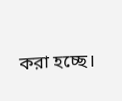করা হচ্ছে।